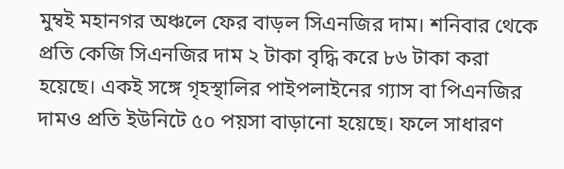মুম্বই মহানগর অঞ্চলে ফের বাড়ল সিএনজির দাম। শনিবার থেকে প্রতি কেজি সিএনজির দাম ২ টাকা বৃদ্ধি করে ৮৬ টাকা করা হয়েছে। একই সঙ্গে গৃহস্থালির পাইপলাইনের গ্যাস বা পিএনজির দামও প্রতি ইউনিটে ৫০ পয়সা বাড়ানো হয়েছে। ফলে সাধারণ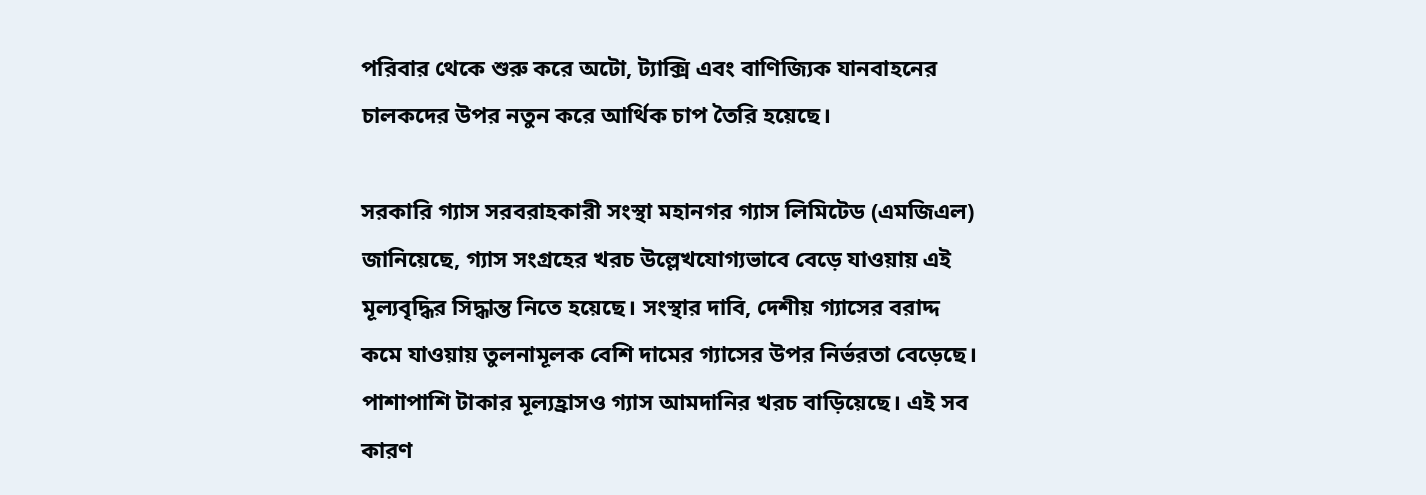পরিবার থেকে শুরু করে অটো, ট্যাক্সি এবং বাণিজ্যিক যানবাহনের চালকদের উপর নতুন করে আর্থিক চাপ তৈরি হয়েছে।

সরকারি গ্যাস সরবরাহকারী সংস্থা মহানগর গ্যাস লিমিটেড (এমজিএল) জানিয়েছে, গ্যাস সংগ্রহের খরচ উল্লেখযোগ্যভাবে বেড়ে যাওয়ায় এই মূল্যবৃদ্ধির সিদ্ধান্ত নিতে হয়েছে। সংস্থার দাবি, দেশীয় গ্যাসের বরাদ্দ কমে যাওয়ায় তুলনামূলক বেশি দামের গ্যাসের উপর নির্ভরতা বেড়েছে। পাশাপাশি টাকার মূল্যহ্রাসও গ্যাস আমদানির খরচ বাড়িয়েছে। এই সব কারণ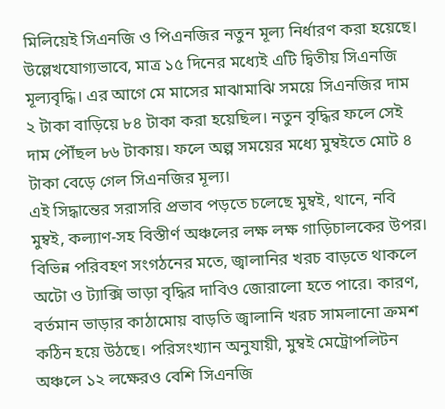মিলিয়েই সিএনজি ও পিএনজির নতুন মূল্য নির্ধারণ করা হয়েছে।
উল্লেখযোগ্যভাবে, মাত্র ১৫ দিনের মধ্যেই এটি দ্বিতীয় সিএনজি মূল্যবৃদ্ধি। এর আগে মে মাসের মাঝামাঝি সময়ে সিএনজির দাম ২ টাকা বাড়িয়ে ৮৪ টাকা করা হয়েছিল। নতুন বৃদ্ধির ফলে সেই দাম পৌঁছল ৮৬ টাকায়। ফলে অল্প সময়ের মধ্যে মুম্বইতে মোট ৪ টাকা বেড়ে গেল সিএনজির মূল্য।
এই সিদ্ধান্তের সরাসরি প্রভাব পড়তে চলেছে মুম্বই, থানে, নবি মুম্বই, কল্যাণ-সহ বিস্তীর্ণ অঞ্চলের লক্ষ লক্ষ গাড়িচালকের উপর। বিভিন্ন পরিবহণ সংগঠনের মতে, জ্বালানির খরচ বাড়তে থাকলে অটো ও ট্যাক্সি ভাড়া বৃদ্ধির দাবিও জোরালো হতে পারে। কারণ, বর্তমান ভাড়ার কাঠামোয় বাড়তি জ্বালানি খরচ সামলানো ক্রমশ কঠিন হয়ে উঠছে। পরিসংখ্যান অনুযায়ী, মুম্বই মেট্রোপলিটন অঞ্চলে ১২ লক্ষেরও বেশি সিএনজি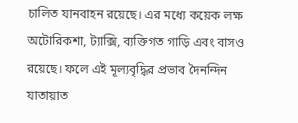চালিত যানবাহন রয়েছে। এর মধ্যে কয়েক লক্ষ অটোরিকশা, ট্যাক্সি, ব্যক্তিগত গাড়ি এবং বাসও রয়েছে। ফলে এই মূল্যবৃদ্ধির প্রভাব দৈনন্দিন যাতায়াত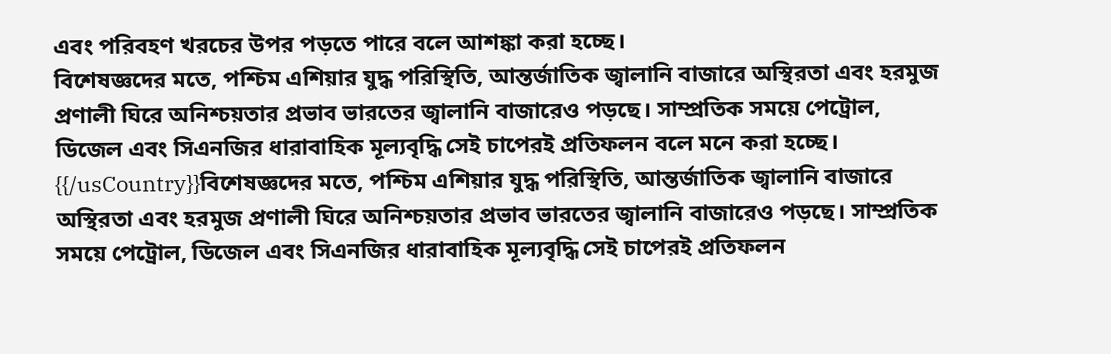এবং পরিবহণ খরচের উপর পড়তে পারে বলে আশঙ্কা করা হচ্ছে।
বিশেষজ্ঞদের মতে, পশ্চিম এশিয়ার যুদ্ধ পরিস্থিতি, আন্তর্জাতিক জ্বালানি বাজারে অস্থিরতা এবং হরমুজ প্রণালী ঘিরে অনিশ্চয়তার প্রভাব ভারতের জ্বালানি বাজারেও পড়ছে। সাম্প্রতিক সময়ে পেট্রোল, ডিজেল এবং সিএনজির ধারাবাহিক মূল্যবৃদ্ধি সেই চাপেরই প্রতিফলন বলে মনে করা হচ্ছে।
{{/usCountry}}বিশেষজ্ঞদের মতে, পশ্চিম এশিয়ার যুদ্ধ পরিস্থিতি, আন্তর্জাতিক জ্বালানি বাজারে অস্থিরতা এবং হরমুজ প্রণালী ঘিরে অনিশ্চয়তার প্রভাব ভারতের জ্বালানি বাজারেও পড়ছে। সাম্প্রতিক সময়ে পেট্রোল, ডিজেল এবং সিএনজির ধারাবাহিক মূল্যবৃদ্ধি সেই চাপেরই প্রতিফলন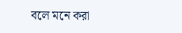বলে মনে করা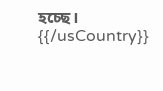হচ্ছে।
{{/usCountry}}